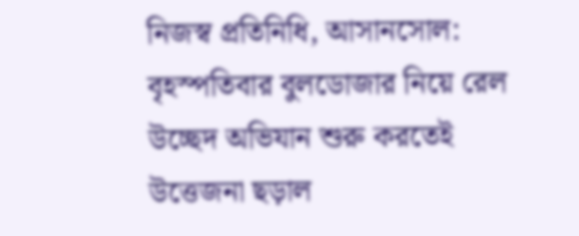নিজস্ব প্রতিনিধি, আসানসোল: বৃহস্পতিবার বুলডোজার নিয়ে রেল উচ্ছেদ অভিযান শুরু করতেই উত্তেজনা ছড়াল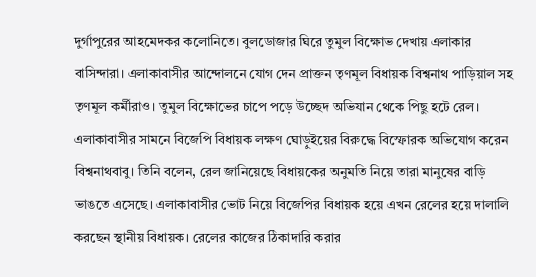দুর্গাপুরের আহমেদকর কলোনিতে। বুলডোজার ঘিরে তুমুল বিক্ষোভ দেখায় এলাকার বাসিন্দারা। এলাকাবাসীর আন্দোলনে যোগ দেন প্রাক্তন তৃণমূল বিধায়ক বিশ্বনাথ পাড়িয়াল সহ তৃণমূল কর্মীরাও। তুমুল বিক্ষোভের চাপে পড়ে উচ্ছেদ অভিযান থেকে পিছু হটে রেল। এলাকাবাসীর সামনে বিজেপি বিধায়ক লক্ষণ ঘোড়ুইয়ের বিরুদ্ধে বিস্ফোরক অভিযোগ করেন বিশ্বনাথবাবু। তিনি বলেন, রেল জানিয়েছে বিধায়কের অনুমতি নিয়ে তারা মানুষের বাড়ি ভাঙতে এসেছে। এলাকাবাসীর ভোট নিয়ে বিজেপির বিধায়ক হয়ে এখন রেলের হয়ে দালালি করছেন স্থানীয় বিধায়ক। রেলের কাজের ঠিকাদারি করার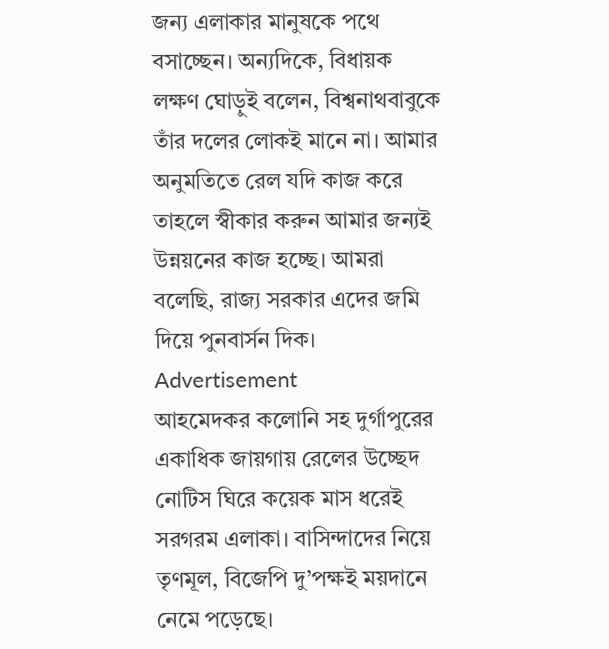জন্য এলাকার মানুষকে পথে বসাচ্ছেন। অন্যদিকে, বিধায়ক লক্ষণ ঘোড়ুই বলেন, বিশ্বনাথবাবুকে তাঁর দলের লোকই মানে না। আমার অনুমতিতে রেল যদি কাজ করে তাহলে স্বীকার করুন আমার জন্যই উন্নয়নের কাজ হচ্ছে। আমরা বলেছি, রাজ্য সরকার এদের জমি দিয়ে পুনবার্সন দিক।
Advertisement
আহমেদকর কলোনি সহ দুর্গাপুরের একাধিক জায়গায় রেলের উচ্ছেদ নোটিস ঘিরে কয়েক মাস ধরেই সরগরম এলাকা। বাসিন্দাদের নিয়ে তৃণমূল, বিজেপি দু’পক্ষই ময়দানে নেমে পড়েছে।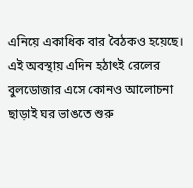এনিয়ে একাধিক বার বৈঠকও হয়েছে। এই অবস্থায় এদিন হঠাৎই রেলের বুলডোজার এসে কোনও আলোচনা ছাড়াই ঘর ভাঙতে শুরু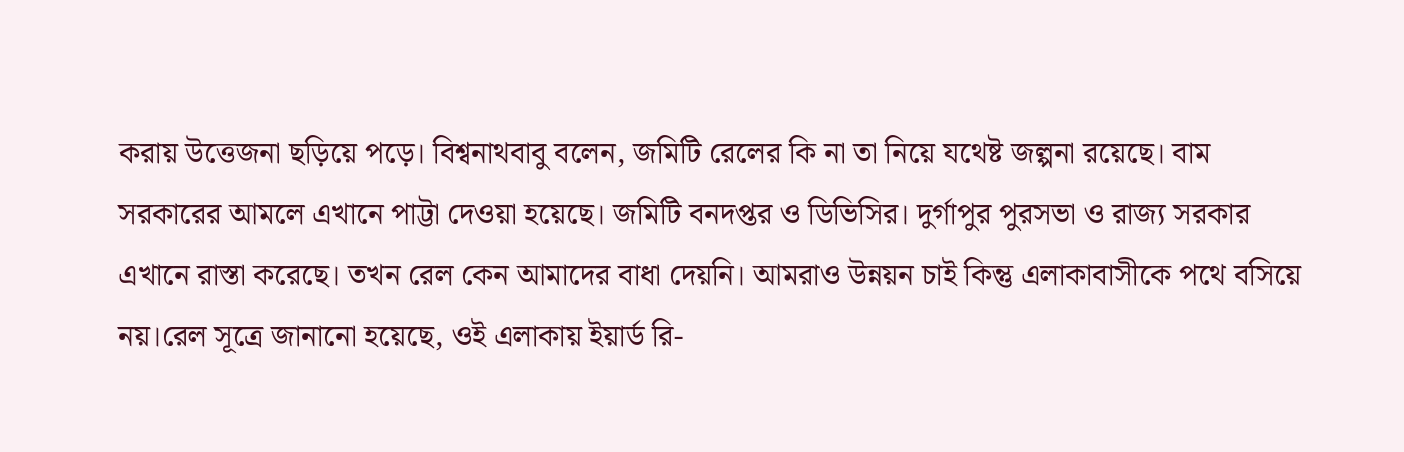করায় উত্তেজনা ছড়িয়ে পড়ে। বিশ্বনাথবাবু বলেন, জমিটি রেলের কি না তা নিয়ে যথেষ্ট জল্পনা রয়েছে। বাম সরকারের আমলে এখানে পাট্টা দেওয়া হয়েছে। জমিটি বনদপ্তর ও ডিভিসির। দুর্গাপুর পুরসভা ও রাজ্য সরকার এখানে রাস্তা করেছে। তখন রেল কেন আমাদের বাধা দেয়নি। আমরাও উন্নয়ন চাই কিন্তু এলাকাবাসীকে পথে বসিয়ে নয়।রেল সূত্রে জানানো হয়েছে, ওই এলাকায় ইয়ার্ড রি-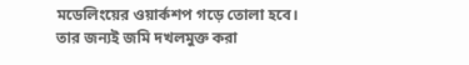মডেলিংয়ের ওয়ার্কশপ গড়ে তোলা হবে। তার জন্যই জমি দখলমুক্ত করা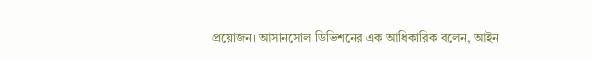প্রয়োজন। আসানসোল ডিভিশনের এক আধিকারিক বলেন, আইন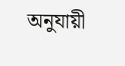অনুযায়ী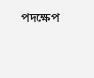পদক্ষেপ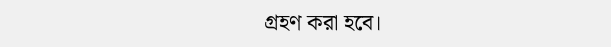গ্রহণ করা হবে।